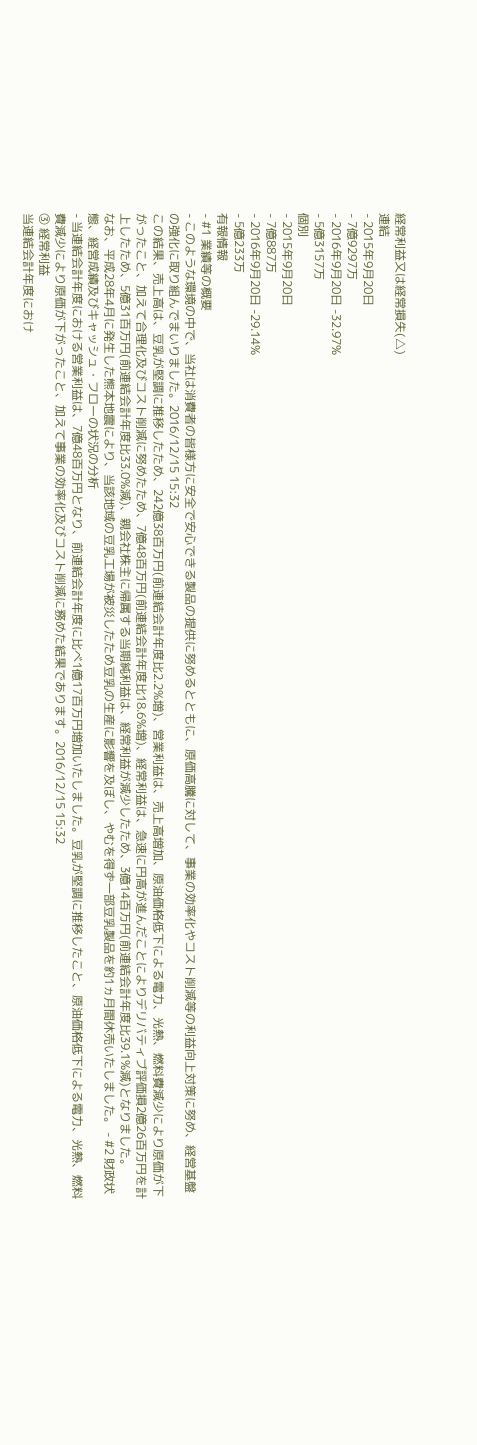経常利益又は経常損失(△)
連結
- 2015年9月20日
- 7億9297万
- 2016年9月20日 -32.97%
- 5億3157万
個別
- 2015年9月20日
- 7億887万
- 2016年9月20日 -29.14%
- 5億233万
有報情報
- #1 業績等の概要
- このような環境の中で、当社は消費者の皆様方に安全で安心できる製品の提供に努めるとともに、原価高騰に対して、事業の効率化やコスト削減等の利益向上対策に努め、経営基盤の強化に取り組んでまいりました。2016/12/15 15:32
この結果、売上高は、豆乳が堅調に推移したため、242億38百万円(前連結会計年度比2.2%増)、営業利益は、売上高増加、原油価格低下による電力、光熱、燃料費減少により原価が下がったこと、加えて合理化及びコスト削減に努めたため、7億48百万円(前連結会計年度比18.6%増)、経常利益は、急速に円高が進んだことによりデリバティブ評価損2億26百万円を計上したため、5億31百万円(前連結会計年度比33.0%減)、親会社株主に帰属する当期純利益は、経常利益が減少したため、3億14百万円(前連結会計年度比39.1%減)となりました。
なお、平成28年4月に発生した熊本地震により、当該地域の豆乳工場が被災したため豆乳の生産に影響を及ぼし、やむを得ず一部豆乳製品を約1ヵ月間休売いたしました。 - #2 財政状態、経営成績及びキャッシュ・フローの状況の分析
- 当連結会計年度における営業利益は、7億48百万円となり、前連結会計年度に比べ1億17百万円増加いたしました。豆乳が堅調に推移したこと、原油価格低下による電力、光熱、燃料費減少により原価が下がったこと、加えて事業の効率化及びコスト削減に務めた結果であります。2016/12/15 15:32
③ 経常利益
当連結会計年度におけ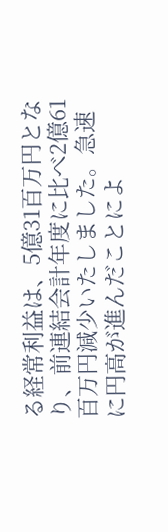る経常利益は、5億31百万円となり、前連結会計年度に比べ2億61百万円減少いたしました。急速に円高が進んだことによ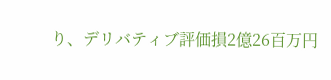り、デリバティブ評価損2億26百万円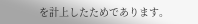を計上したためであります。